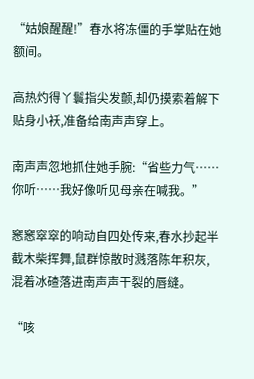“姑娘醒醒!”春水将冻僵的手掌贴在她额间。

高热灼得丫鬟指尖发颤,却仍摸索着解下贴身小袄,准备给南声声穿上。

南声声忽地抓住她手腕:“省些力气……你听……我好像听见母亲在喊我。”

窸窸窣窣的响动自四处传来,春水抄起半截木柴挥舞,鼠群惊散时溅落陈年积灰,混着冰碴落进南声声干裂的唇缝。

“咳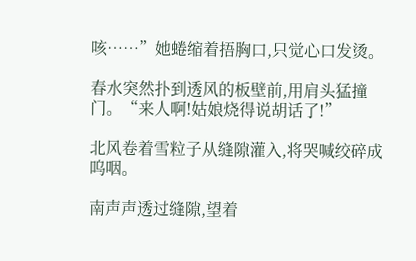咳……”她蜷缩着捂胸口,只觉心口发烫。

春水突然扑到透风的板壁前,用肩头猛撞门。“来人啊!姑娘烧得说胡话了!”

北风卷着雪粒子从缝隙灌入,将哭喊绞碎成呜咽。

南声声透过缝隙,望着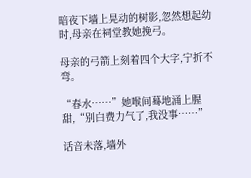暗夜下墙上晃动的树影,忽然想起幼时,母亲在祠堂教她挽弓。

母亲的弓箭上刻着四个大字,宁折不弯。

“春水……”她喉间蓦地涌上腥甜,“别白费力气了,我没事……”

话音未落,墙外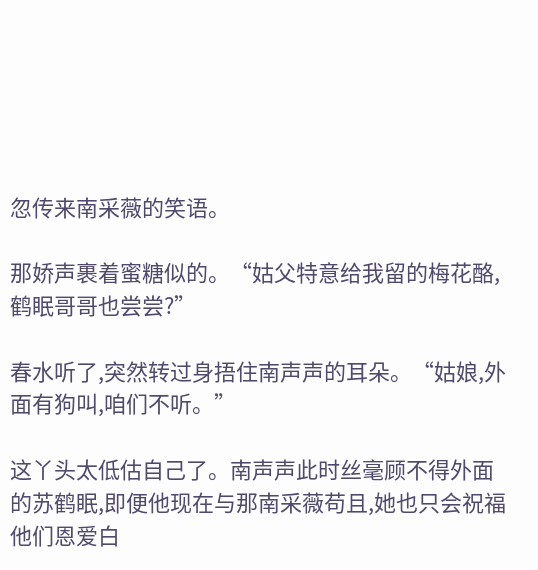忽传来南采薇的笑语。

那娇声裹着蜜糖似的。“姑父特意给我留的梅花酪,鹤眠哥哥也尝尝?”

春水听了,突然转过身捂住南声声的耳朵。“姑娘,外面有狗叫,咱们不听。”

这丫头太低估自己了。南声声此时丝毫顾不得外面的苏鹤眠,即便他现在与那南采薇苟且,她也只会祝福他们恩爱白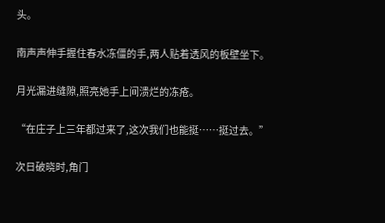头。

南声声伸手握住春水冻僵的手,两人贴着透风的板壁坐下。

月光漏进缝隙,照亮她手上间溃烂的冻疮。

“在庄子上三年都过来了,这次我们也能挺……挺过去。”

次日破晓时,角门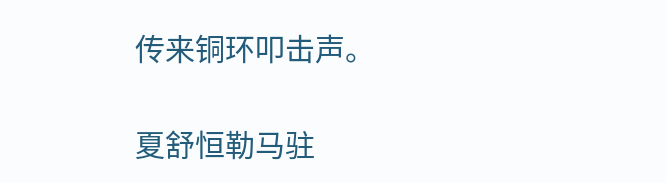传来铜环叩击声。

夏舒恒勒马驻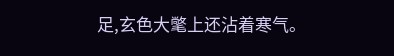足,玄色大氅上还沾着寒气。